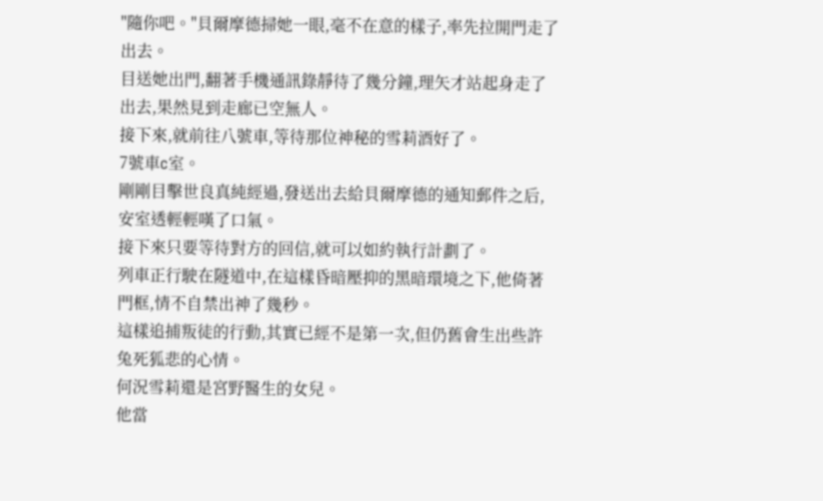"隨你吧。"貝爾摩德掃她一眼,毫不在意的樣子,率先拉開門走了出去。
目送她出門,翻著手機通訊錄靜待了幾分鐘,理矢才站起身走了出去,果然見到走廊已空無人。
接下來,就前往八號車,等待那位神秘的雪莉酒好了。
7號車c室。
剛剛目擊世良真純經過,發送出去給貝爾摩德的通知郵件之后,安室透輕輕嘆了口氣。
接下來只要等待對方的回信,就可以如約執行計劃了。
列車正行駛在隧道中,在這樣昏暗壓抑的黑暗環境之下,他倚著門框,情不自禁出神了幾秒。
這樣追捕叛徒的行動,其實已經不是第一次,但仍舊會生出些許兔死狐悲的心情。
何況雪莉還是宮野醫生的女兒。
他當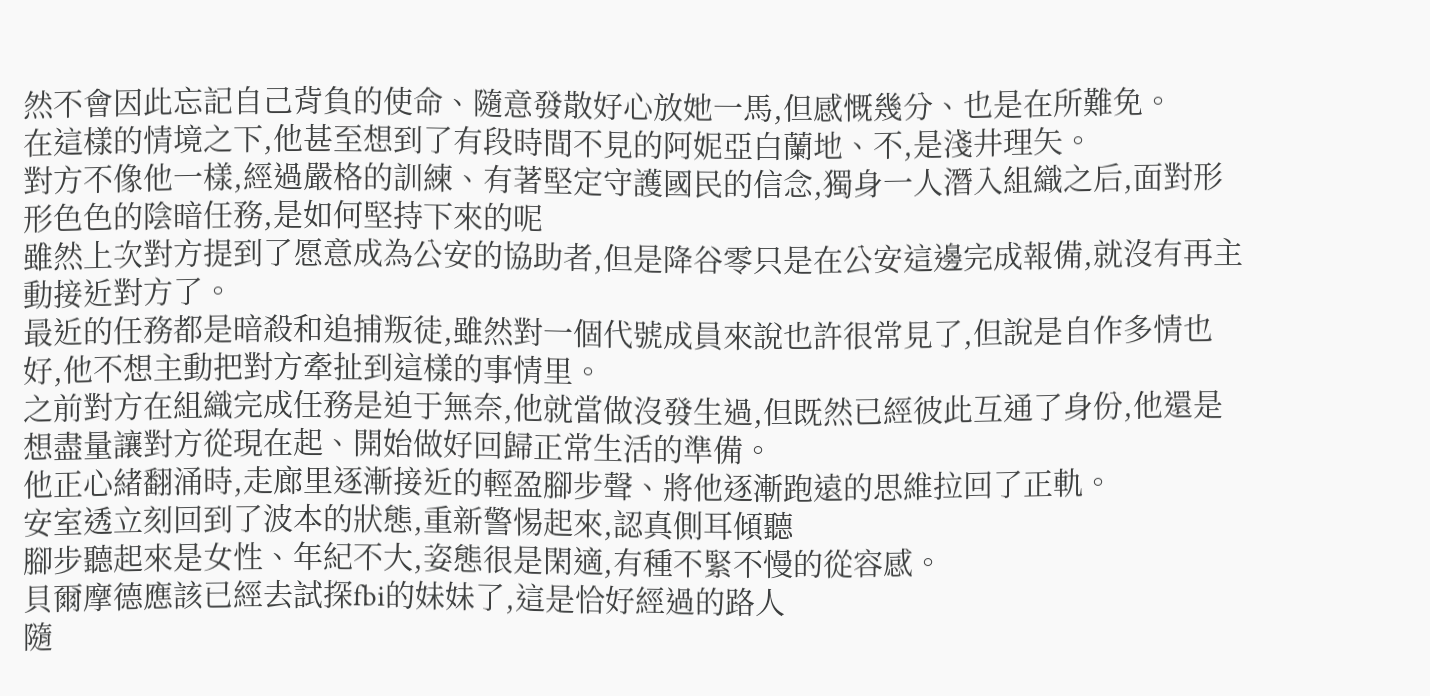然不會因此忘記自己背負的使命、隨意發散好心放她一馬,但感慨幾分、也是在所難免。
在這樣的情境之下,他甚至想到了有段時間不見的阿妮亞白蘭地、不,是淺井理矢。
對方不像他一樣,經過嚴格的訓練、有著堅定守護國民的信念,獨身一人潛入組織之后,面對形形色色的陰暗任務,是如何堅持下來的呢
雖然上次對方提到了愿意成為公安的協助者,但是降谷零只是在公安這邊完成報備,就沒有再主動接近對方了。
最近的任務都是暗殺和追捕叛徒,雖然對一個代號成員來說也許很常見了,但說是自作多情也好,他不想主動把對方牽扯到這樣的事情里。
之前對方在組織完成任務是迫于無奈,他就當做沒發生過,但既然已經彼此互通了身份,他還是想盡量讓對方從現在起、開始做好回歸正常生活的準備。
他正心緒翻涌時,走廊里逐漸接近的輕盈腳步聲、將他逐漸跑遠的思維拉回了正軌。
安室透立刻回到了波本的狀態,重新警惕起來,認真側耳傾聽
腳步聽起來是女性、年紀不大,姿態很是閑適,有種不緊不慢的從容感。
貝爾摩德應該已經去試探fbi的妹妹了,這是恰好經過的路人
隨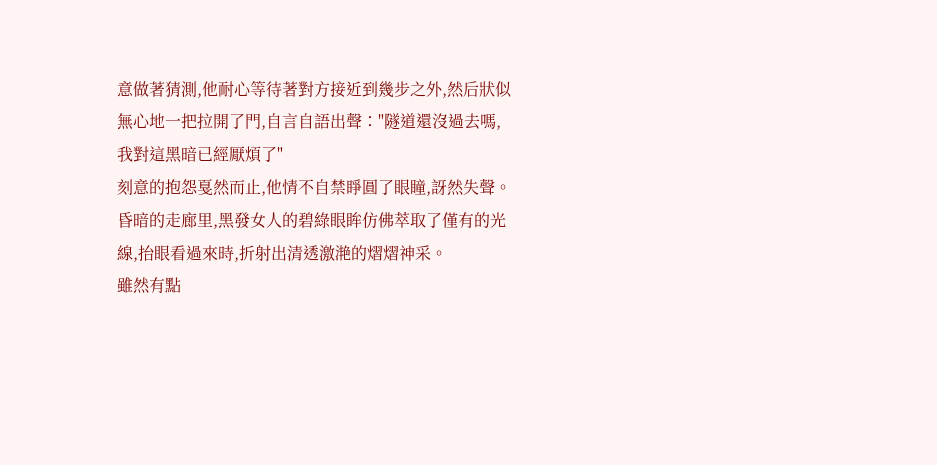意做著猜測,他耐心等待著對方接近到幾步之外,然后狀似無心地一把拉開了門,自言自語出聲∶"隧道還沒過去嗎,我對這黑暗已經厭煩了"
刻意的抱怨戛然而止,他情不自禁睜圓了眼瞳,訝然失聲。
昏暗的走廊里,黑發女人的碧綠眼眸仿佛萃取了僅有的光線,抬眼看過來時,折射出清透激滟的熠熠神采。
雖然有點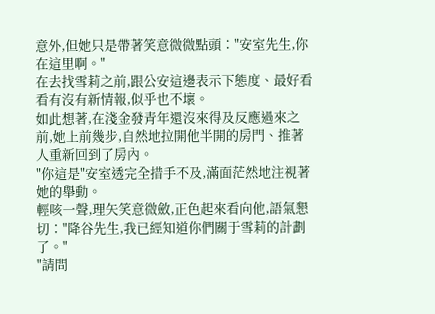意外,但她只是帶著笑意微微點頭∶"安室先生,你在這里啊。"
在去找雪莉之前,跟公安這邊表示下態度、最好看看有沒有新情報,似乎也不壞。
如此想著,在淺金發青年還沒來得及反應過來之前,她上前幾步,自然地拉開他半開的房門、推著人重新回到了房內。
"你這是"安室透完全措手不及,滿面茫然地注視著她的舉動。
輕咳一聲,理矢笑意微斂,正色起來看向他,語氣懇切∶"降谷先生,我已經知道你們關于雪莉的計劃了。"
"請問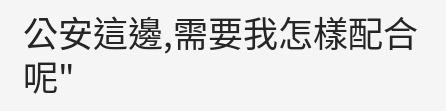公安這邊,需要我怎樣配合呢"